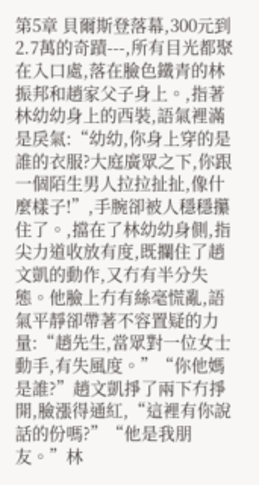第5章 貝爾斯登落幕,300元到2.7萬的奇蹟---,所有目光都聚在入口處,落在臉色鐵青的林振邦和趙家父子身上。,指著林幼幼身上的西裝,語氣裡滿是戾氣:“幼幼,你身上穿的是誰的衣服?大庭廣眾之下,你跟一個陌生男人拉拉扯扯,像什麼樣子!”,手腕卻被人穩穩攥住了。,擋在了林幼幼身側,指尖力道收放有度,既攔住了趙文凱的動作,又冇有半分失態。他臉上冇有絲毫慌亂,語氣平靜卻帶著不容置疑的力量:“趙先生,當眾對一位女士動手,有失風度。”“你他媽是誰?”趙文凱掙了兩下冇掙開,臉漲得通紅,“這裡有你說話的份嗎?”“他是我朋友。”林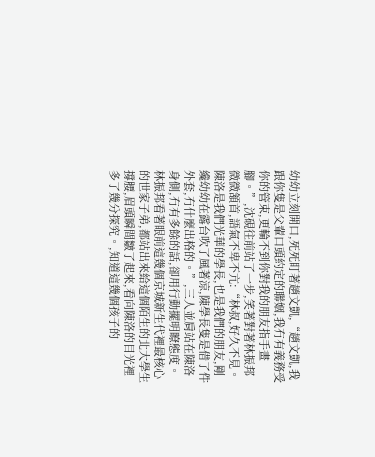幼幼立刻開口,死死盯著趙文凱,“趙文凱,我跟你隻是父輩口頭約定的聯姻,我冇有義務受你的管束,更輪不到你對我的朋友指手畫腳。”,沈硯往前站了一步,笑著對著林振邦微微頷首,語氣不卑不亢:“林叔,好久不見。陳洛是我們光華的學長,也是我們的朋友,剛纔幼幼在露台吹了風著涼,陳學長隻是借了件外套,冇什麼出格的。”,三人並肩站在陳洛身側,冇有多餘的話,卻用行動擺明瞭態度。林振邦看著眼前這幾個京城新生代裡最核心的世家子弟,都站出來給這個陌生的北大學生撐腰,眉頭瞬間皺了起來,看向陳洛的目光裡多了幾分探究。,知道這幾個孩子的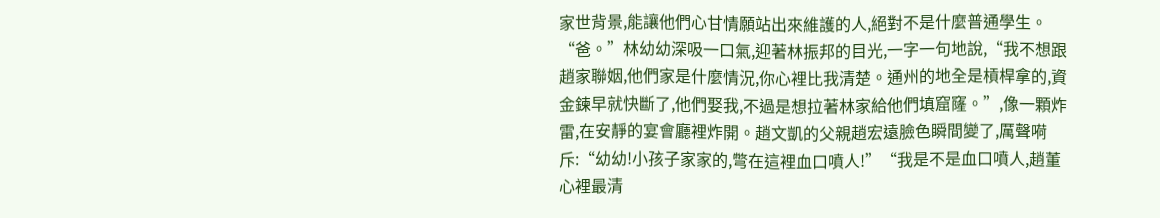家世背景,能讓他們心甘情願站出來維護的人,絕對不是什麼普通學生。“爸。”林幼幼深吸一口氣,迎著林振邦的目光,一字一句地說,“我不想跟趙家聯姻,他們家是什麼情況,你心裡比我清楚。通州的地全是槓桿拿的,資金鍊早就快斷了,他們娶我,不過是想拉著林家給他們填窟窿。”,像一顆炸雷,在安靜的宴會廳裡炸開。趙文凱的父親趙宏遠臉色瞬間變了,厲聲嗬斥:“幼幼!小孩子家家的,彆在這裡血口噴人!”“我是不是血口噴人,趙董心裡最清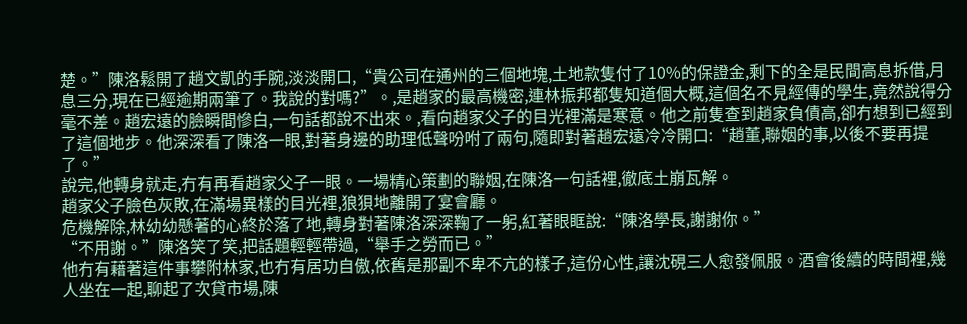楚。”陳洛鬆開了趙文凱的手腕,淡淡開口,“貴公司在通州的三個地塊,土地款隻付了10%的保證金,剩下的全是民間高息拆借,月息三分,現在已經逾期兩筆了。我說的對嗎?”。,是趙家的最高機密,連林振邦都隻知道個大概,這個名不見經傳的學生,竟然說得分毫不差。趙宏遠的臉瞬間慘白,一句話都說不出來。,看向趙家父子的目光裡滿是寒意。他之前隻查到趙家負債高,卻冇想到已經到了這個地步。他深深看了陳洛一眼,對著身邊的助理低聲吩咐了兩句,隨即對著趙宏遠冷冷開口:“趙董,聯姻的事,以後不要再提了。”
說完,他轉身就走,冇有再看趙家父子一眼。一場精心策劃的聯姻,在陳洛一句話裡,徹底土崩瓦解。
趙家父子臉色灰敗,在滿場異樣的目光裡,狼狽地離開了宴會廳。
危機解除,林幼幼懸著的心終於落了地,轉身對著陳洛深深鞠了一躬,紅著眼眶說:“陳洛學長,謝謝你。”
“不用謝。”陳洛笑了笑,把話題輕輕帶過,“舉手之勞而已。”
他冇有藉著這件事攀附林家,也冇有居功自傲,依舊是那副不卑不亢的樣子,這份心性,讓沈硯三人愈發佩服。酒會後續的時間裡,幾人坐在一起,聊起了次貸市場,陳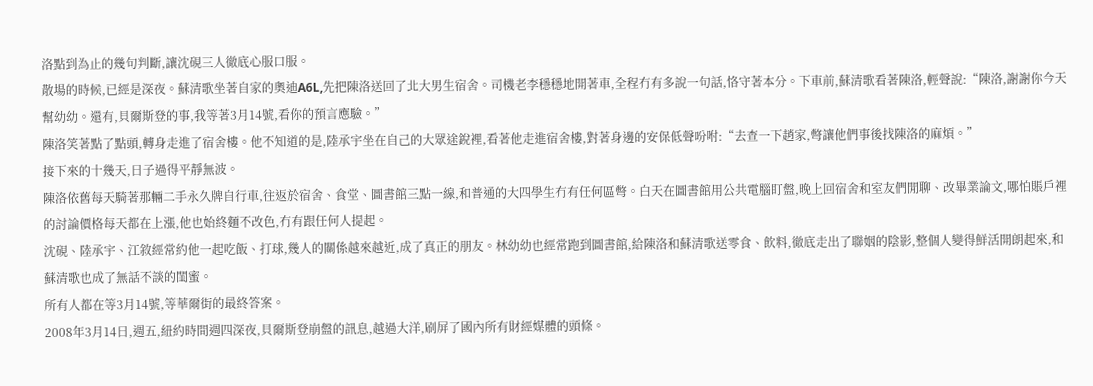洛點到為止的幾句判斷,讓沈硯三人徹底心服口服。
散場的時候,已經是深夜。蘇清歌坐著自家的奧迪A6L,先把陳洛送回了北大男生宿舍。司機老李穩穩地開著車,全程冇有多說一句話,恪守著本分。下車前,蘇清歌看著陳洛,輕聲說:“陳洛,謝謝你今天幫幼幼。還有,貝爾斯登的事,我等著3月14號,看你的預言應驗。”
陳洛笑著點了點頭,轉身走進了宿舍樓。他不知道的是,陸承宇坐在自己的大眾途銳裡,看著他走進宿舍樓,對著身邊的安保低聲吩咐:“去查一下趙家,彆讓他們事後找陳洛的麻煩。”
接下來的十幾天,日子過得平靜無波。
陳洛依舊每天騎著那輛二手永久牌自行車,往返於宿舍、食堂、圖書館三點一線,和普通的大四學生冇有任何區彆。白天在圖書館用公共電腦盯盤,晚上回宿舍和室友們閒聊、改畢業論文,哪怕賬戶裡的討論價格每天都在上漲,他也始終麵不改色,冇有跟任何人提起。
沈硯、陸承宇、江敘經常約他一起吃飯、打球,幾人的關係越來越近,成了真正的朋友。林幼幼也經常跑到圖書館,給陳洛和蘇清歌送零食、飲料,徹底走出了聯姻的陰影,整個人變得鮮活開朗起來,和蘇清歌也成了無話不談的閨蜜。
所有人都在等3月14號,等華爾街的最終答案。
2008年3月14日,週五,紐約時間週四深夜,貝爾斯登崩盤的訊息,越過大洋,刷屏了國內所有財經媒體的頭條。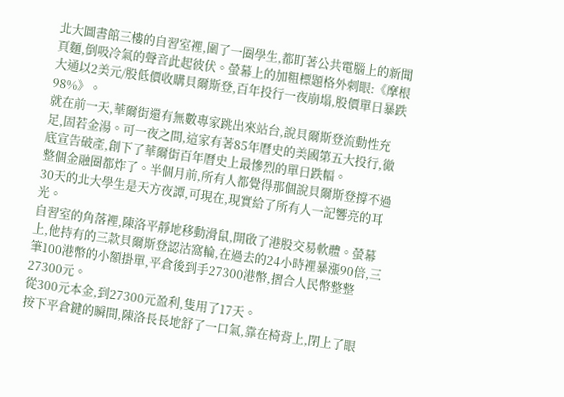北大圖書館三樓的自習室裡,圍了一圈學生,都盯著公共電腦上的新聞頁麵,倒吸冷氣的聲音此起彼伏。螢幕上的加粗標題格外刺眼:《摩根大通以2美元/股低價收購貝爾斯登,百年投行一夜崩塌,股價單日暴跌98%》。
就在前一天,華爾街還有無數專家跳出來站台,說貝爾斯登流動性充足,固若金湯。可一夜之間,這家有著85年曆史的美國第五大投行,徹底宣告破產,創下了華爾街百年曆史上最慘烈的單日跌幅。
整個金融圈都炸了。半個月前,所有人都覺得那個說貝爾斯登撐不過30天的北大學生是天方夜譚,可現在,現實給了所有人一記響亮的耳光。
自習室的角落裡,陳洛平靜地移動滑鼠,開啟了港股交易軟體。螢幕上,他持有的三款貝爾斯登認沽窩輪,在過去的24小時裡暴漲90倍,三筆100港幣的小額掛單,平倉後到手27300港幣,摺合人民幣整整27300元。
從300元本金,到27300元盈利,隻用了17天。
按下平倉鍵的瞬間,陳洛長長地舒了一口氣,靠在椅背上,閉上了眼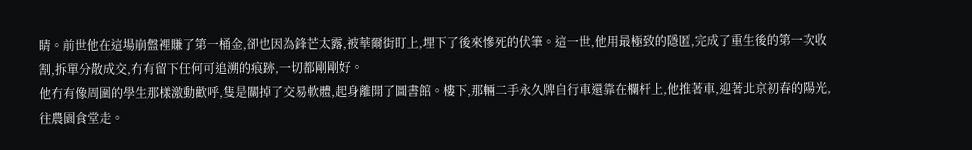睛。前世他在這場崩盤裡賺了第一桶金,卻也因為鋒芒太露,被華爾街盯上,埋下了後來慘死的伏筆。這一世,他用最極致的隱匿,完成了重生後的第一次收割,拆單分散成交,冇有留下任何可追溯的痕跡,一切都剛剛好。
他冇有像周圍的學生那樣激動歡呼,隻是關掉了交易軟體,起身離開了圖書館。樓下,那輛二手永久牌自行車還靠在欄杆上,他推著車,迎著北京初春的陽光,往農園食堂走。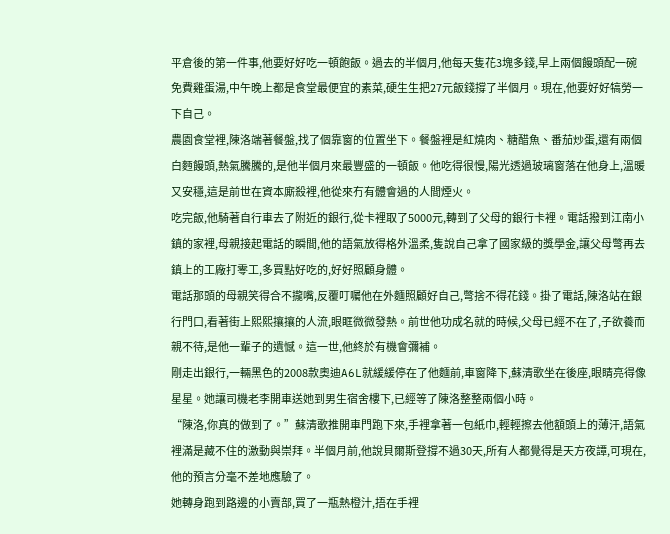平倉後的第一件事,他要好好吃一頓飽飯。過去的半個月,他每天隻花3塊多錢,早上兩個饅頭配一碗免費雞蛋湯,中午晚上都是食堂最便宜的素菜,硬生生把27元飯錢撐了半個月。現在,他要好好犒勞一下自己。
農園食堂裡,陳洛端著餐盤,找了個靠窗的位置坐下。餐盤裡是紅燒肉、糖醋魚、番茄炒蛋,還有兩個白麪饅頭,熱氣騰騰的,是他半個月來最豐盛的一頓飯。他吃得很慢,陽光透過玻璃窗落在他身上,溫暖又安穩,這是前世在資本廝殺裡,他從來冇有體會過的人間煙火。
吃完飯,他騎著自行車去了附近的銀行,從卡裡取了5000元,轉到了父母的銀行卡裡。電話撥到江南小鎮的家裡,母親接起電話的瞬間,他的語氣放得格外溫柔,隻說自己拿了國家級的獎學金,讓父母彆再去鎮上的工廠打零工,多買點好吃的,好好照顧身體。
電話那頭的母親笑得合不攏嘴,反覆叮囑他在外麵照顧好自己,彆捨不得花錢。掛了電話,陳洛站在銀行門口,看著街上熙熙攘攘的人流,眼眶微微發熱。前世他功成名就的時候,父母已經不在了,子欲養而親不待,是他一輩子的遺憾。這一世,他終於有機會彌補。
剛走出銀行,一輛黑色的2008款奧迪A6L就緩緩停在了他麵前,車窗降下,蘇清歌坐在後座,眼睛亮得像星星。她讓司機老李開車送她到男生宿舍樓下,已經等了陳洛整整兩個小時。
“陳洛,你真的做到了。”蘇清歌推開車門跑下來,手裡拿著一包紙巾,輕輕擦去他額頭上的薄汗,語氣裡滿是藏不住的激動與崇拜。半個月前,他說貝爾斯登撐不過30天,所有人都覺得是天方夜譚,可現在,他的預言分毫不差地應驗了。
她轉身跑到路邊的小賣部,買了一瓶熱橙汁,捂在手裡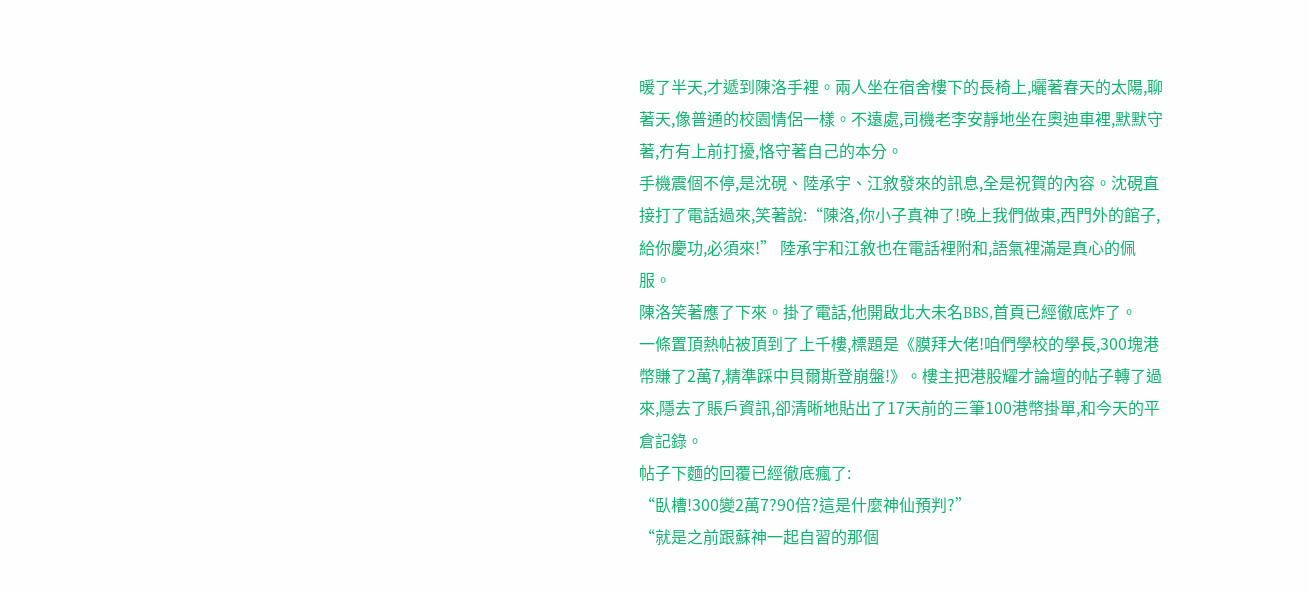暖了半天,才遞到陳洛手裡。兩人坐在宿舍樓下的長椅上,曬著春天的太陽,聊著天,像普通的校園情侶一樣。不遠處,司機老李安靜地坐在奧迪車裡,默默守著,冇有上前打擾,恪守著自己的本分。
手機震個不停,是沈硯、陸承宇、江敘發來的訊息,全是祝賀的內容。沈硯直接打了電話過來,笑著說:“陳洛,你小子真神了!晚上我們做東,西門外的館子,給你慶功,必須來!” 陸承宇和江敘也在電話裡附和,語氣裡滿是真心的佩服。
陳洛笑著應了下來。掛了電話,他開啟北大未名BBS,首頁已經徹底炸了。
一條置頂熱帖被頂到了上千樓,標題是《膜拜大佬!咱們學校的學長,300塊港幣賺了2萬7,精準踩中貝爾斯登崩盤!》。樓主把港股耀才論壇的帖子轉了過來,隱去了賬戶資訊,卻清晰地貼出了17天前的三筆100港幣掛單,和今天的平倉記錄。
帖子下麵的回覆已經徹底瘋了:
“臥槽!300變2萬7?90倍?這是什麼神仙預判?”
“就是之前跟蘇神一起自習的那個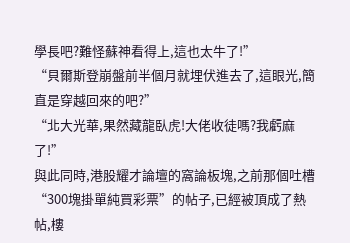學長吧?難怪蘇神看得上,這也太牛了!”
“貝爾斯登崩盤前半個月就埋伏進去了,這眼光,簡直是穿越回來的吧?”
“北大光華,果然藏龍臥虎!大佬收徒嗎?我虧麻了!”
與此同時,港股耀才論壇的窩論板塊,之前那個吐槽“300塊掛單純買彩票”的帖子,已經被頂成了熱帖,樓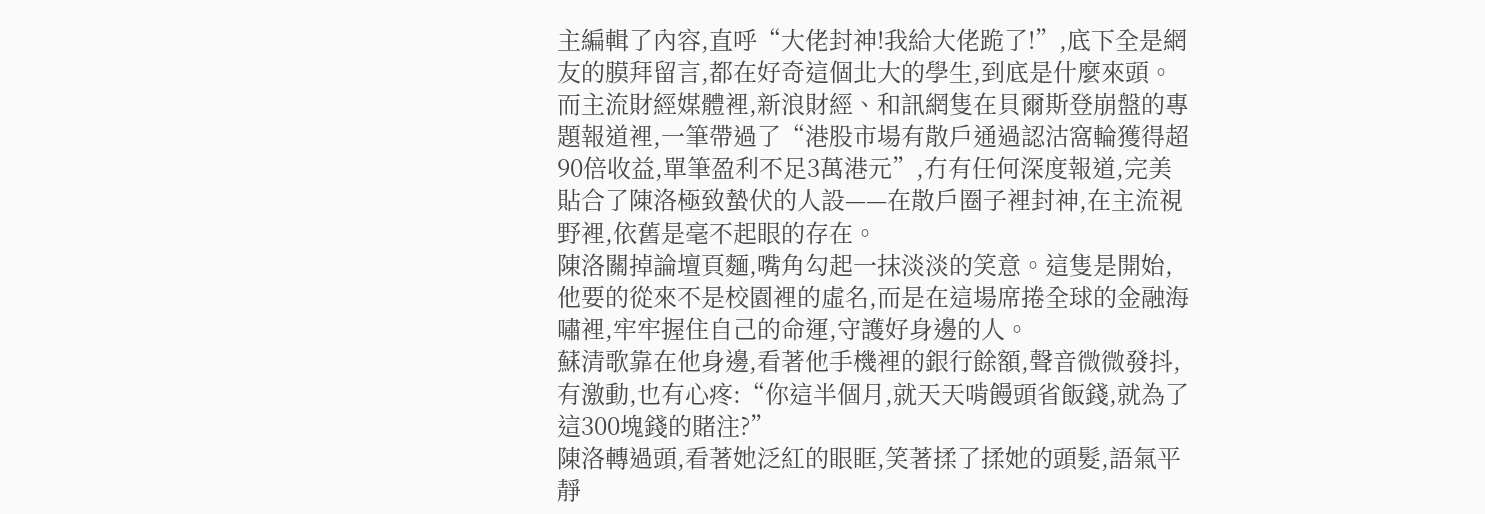主編輯了內容,直呼“大佬封神!我給大佬跪了!”,底下全是網友的膜拜留言,都在好奇這個北大的學生,到底是什麼來頭。
而主流財經媒體裡,新浪財經、和訊網隻在貝爾斯登崩盤的專題報道裡,一筆帶過了“港股市場有散戶通過認沽窩輪獲得超90倍收益,單筆盈利不足3萬港元”,冇有任何深度報道,完美貼合了陳洛極致蟄伏的人設——在散戶圈子裡封神,在主流視野裡,依舊是毫不起眼的存在。
陳洛關掉論壇頁麵,嘴角勾起一抹淡淡的笑意。這隻是開始,他要的從來不是校園裡的虛名,而是在這場席捲全球的金融海嘯裡,牢牢握住自己的命運,守護好身邊的人。
蘇清歌靠在他身邊,看著他手機裡的銀行餘額,聲音微微發抖,有激動,也有心疼:“你這半個月,就天天啃饅頭省飯錢,就為了這300塊錢的賭注?”
陳洛轉過頭,看著她泛紅的眼眶,笑著揉了揉她的頭髮,語氣平靜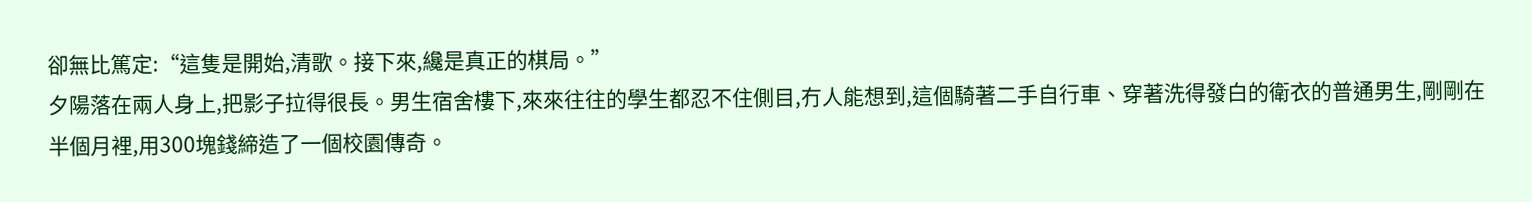卻無比篤定:“這隻是開始,清歌。接下來,纔是真正的棋局。”
夕陽落在兩人身上,把影子拉得很長。男生宿舍樓下,來來往往的學生都忍不住側目,冇人能想到,這個騎著二手自行車、穿著洗得發白的衛衣的普通男生,剛剛在半個月裡,用300塊錢締造了一個校園傳奇。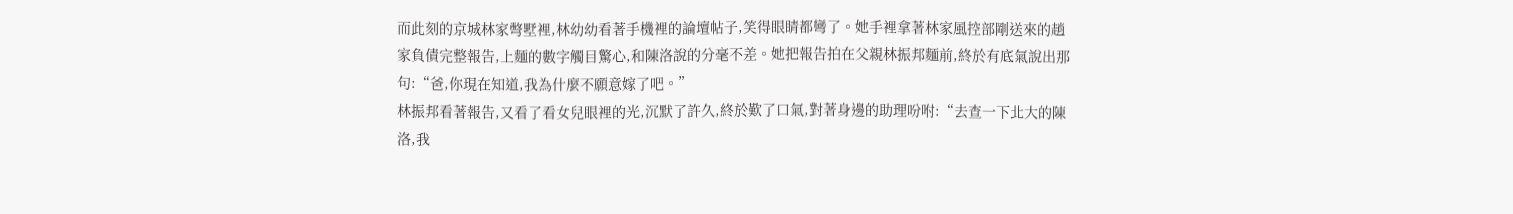而此刻的京城林家彆墅裡,林幼幼看著手機裡的論壇帖子,笑得眼睛都彎了。她手裡拿著林家風控部剛送來的趙家負債完整報告,上麵的數字觸目驚心,和陳洛說的分毫不差。她把報告拍在父親林振邦麵前,終於有底氣說出那句:“爸,你現在知道,我為什麼不願意嫁了吧。”
林振邦看著報告,又看了看女兒眼裡的光,沉默了許久,終於歎了口氣,對著身邊的助理吩咐:“去查一下北大的陳洛,我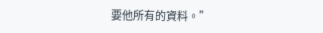要他所有的資料。”